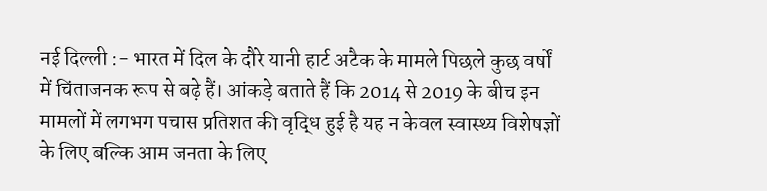नई दिल्ली :- भारत में दिल के दौरे यानी हार्ट अटैक के मामले पिछले कुछ वर्षों में चिंताजनक रूप से बढ़े हैं। आंकड़े बताते हैं कि 2014 से 2019 के बीच इन मामलों में लगभग पचास प्रतिशत की वृद्धि हुई है यह न केवल स्वास्थ्य विशेषज्ञों के लिए बल्कि आम जनता के लिए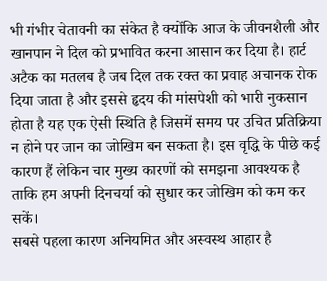भी गंभीर चेतावनी का संकेत है क्योंकि आज के जीवनशैली और खानपान ने दिल को प्रभावित करना आसान कर दिया है। हार्ट अटैक का मतलब है जब दिल तक रक्त का प्रवाह अचानक रोक दिया जाता है और इससे हृदय की मांसपेशी को भारी नुकसान होता है यह एक ऐसी स्थिति है जिसमें समय पर उचित प्रतिक्रिया न होने पर जान का जोखिम बन सकता है। इस वृद्धि के पीछे कई कारण हैं लेकिन चार मुख्य कारणों को समझना आवश्यक है ताकि हम अपनी दिनचर्या को सुधार कर जोखिम को कम कर सकें।
सबसे पहला कारण अनियमित और अस्वस्थ आहार है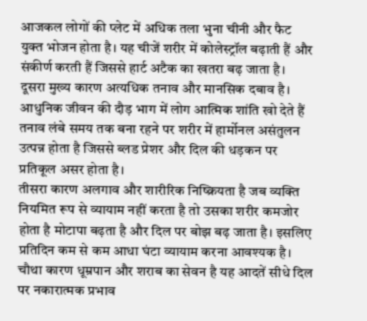आजकल लोगों की प्लेट में अधिक तला भुना चीनी और फैट युक्त भोजन होता है। यह चीजें शरीर में कोलेस्ट्रॉल बढ़ाती हैं और संकीर्ण करती हैं जिससे हार्ट अटैक का खतरा बढ़ जाता है।
दूसरा मुख्य कारण अत्यधिक तनाव और मानसिक दबाव है। आधुनिक जीवन की दौड़ भाग में लोग आत्मिक शांति खो देते हैं तनाव लंबे समय तक बना रहने पर शरीर में हार्मोनल असंतुलन उत्पन्न होता है जिससे ब्लड प्रेशर और दिल की धड़कन पर प्रतिकूल असर होता है।
तीसरा कारण अलगाव और शारीरिक निष्क्रियता है जब व्यक्ति नियमित रूप से व्यायाम नहीं करता है तो उसका शरीर कमजोर होता है मोटापा बढ़ता है और दिल पर बोझ बढ़ जाता है। इसलिए प्रतिदिन कम से कम आधा घंटा व्यायाम करना आवश्यक है।
चौथा कारण धूम्रपान और शराब का सेवन है यह आदतें सीधे दिल पर नकारात्मक प्रभाव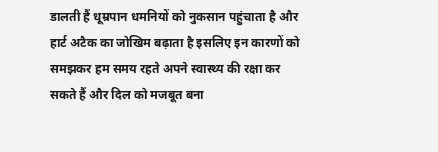डालती हैं धूम्रपान धमनियों को नुकसान पहुंचाता है और हार्ट अटैक का जोखिम बढ़ाता है इसलिए इन कारणों को समझकर हम समय रहते अपने स्वास्थ्य की रक्षा कर सकते हैं और दिल को मजबूत बना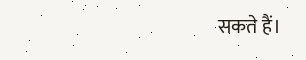सकते हैं।